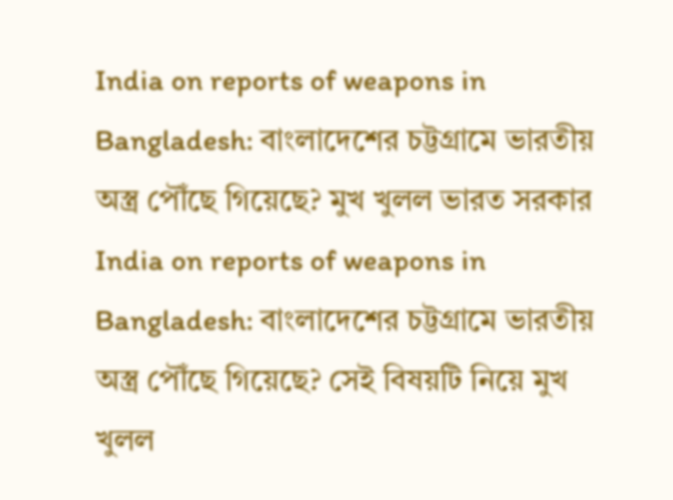India on reports of weapons in Bangladesh: বাংলাদেশের চট্টগ্রামে ভারতীয় অস্ত্র পৌঁছে গিয়েছে? মুখ খুলল ভারত সরকার
India on reports of weapons in Bangladesh: বাংলাদেশের চট্টগ্রামে ভারতীয় অস্ত্র পৌঁছে গিয়েছে? সেই বিষয়টি নিয়ে মুখ খুলল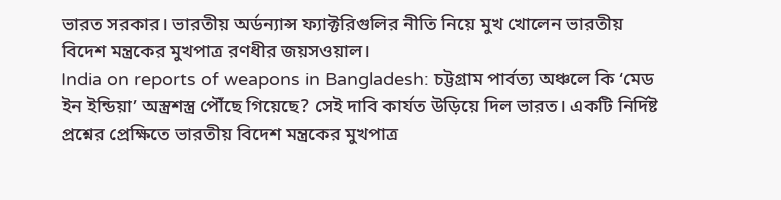ভারত সরকার। ভারতীয় অর্ডন্যান্স ফ্যাক্টরিগুলির নীতি নিয়ে মুখ খোলেন ভারতীয় বিদেশ মন্ত্রকের মুখপাত্র রণধীর জয়সওয়াল।
India on reports of weapons in Bangladesh: চট্টগ্রাম পার্বত্য অঞ্চলে কি ‘মেড ইন ইন্ডিয়া’ অস্ত্রশস্ত্র পৌঁছে গিয়েছে? সেই দাবি কার্যত উড়িয়ে দিল ভারত। একটি নির্দিষ্ট প্রশ্নের প্রেক্ষিতে ভারতীয় বিদেশ মন্ত্রকের মুখপাত্র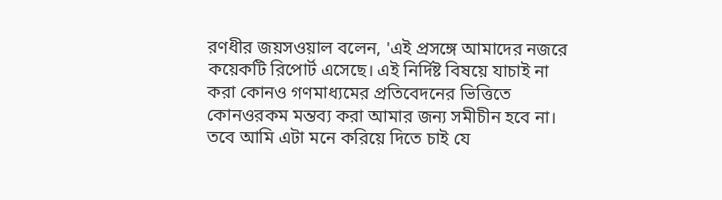রণধীর জয়সওয়াল বলেন, 'এই প্রসঙ্গে আমাদের নজরে কয়েকটি রিপোর্ট এসেছে। এই নির্দিষ্ট বিষয়ে যাচাই না করা কোনও গণমাধ্যমের প্রতিবেদনের ভিত্তিতে কোনওরকম মন্তব্য করা আমার জন্য সমীচীন হবে না। তবে আমি এটা মনে করিয়ে দিতে চাই যে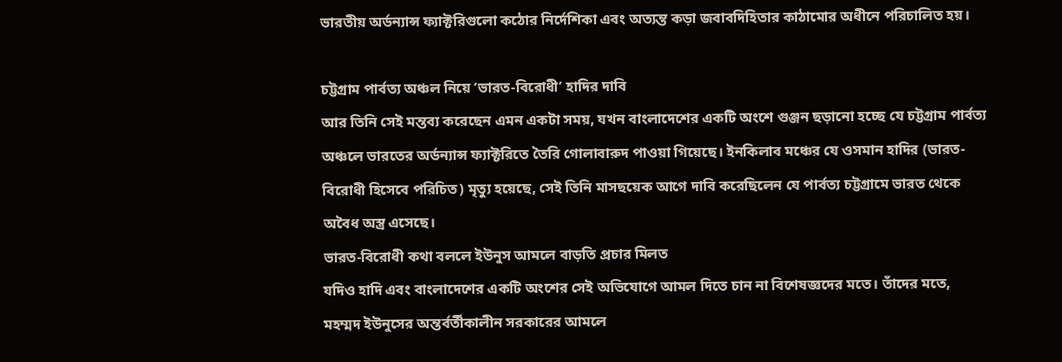ভারতীয় অর্ডন্যান্স ফ্যাক্টরিগুলো কঠোর নির্দেশিকা এবং অত্যন্ত কড়া জবাবদিহিতার কাঠামোর অধীনে পরিচালিত হয়।

চট্টগ্রাম পার্বত্য অঞ্চল নিয়ে ‘ভারত-বিরোধী’ হাদির দাবি
আর তিনি সেই মন্তব্য করেছেন এমন একটা সময়, যখন বাংলাদেশের একটি অংশে গুঞ্জন ছড়ানো হচ্ছে যে চট্টগ্রাম পার্বত্য অঞ্চলে ভারতের অর্ডন্যান্স ফ্যাক্টরিতে তৈরি গোলাবারুদ পাওয়া গিয়েছে। ইনকিলাব মঞ্চের যে ওসমান হাদির (ভারত-বিরোধী হিসেবে পরিচিত) মৃত্যু হয়েছে, সেই তিনি মাসছয়েক আগে দাবি করেছিলেন যে পার্বত্য চট্টগ্রামে ভারত থেকে অবৈধ অস্ত্র এসেছে।
ভারত-বিরোধী কথা বললে ইউনুস আমলে বাড়তি প্রচার মিলত
যদিও হাদি এবং বাংলাদেশের একটি অংশের সেই অভিযোগে আমল দিতে চান না বিশেষজ্ঞদের মতে। তাঁদের মতে, মহম্মদ ইউনুসের অন্তর্বর্তীকালীন সরকারের আমলে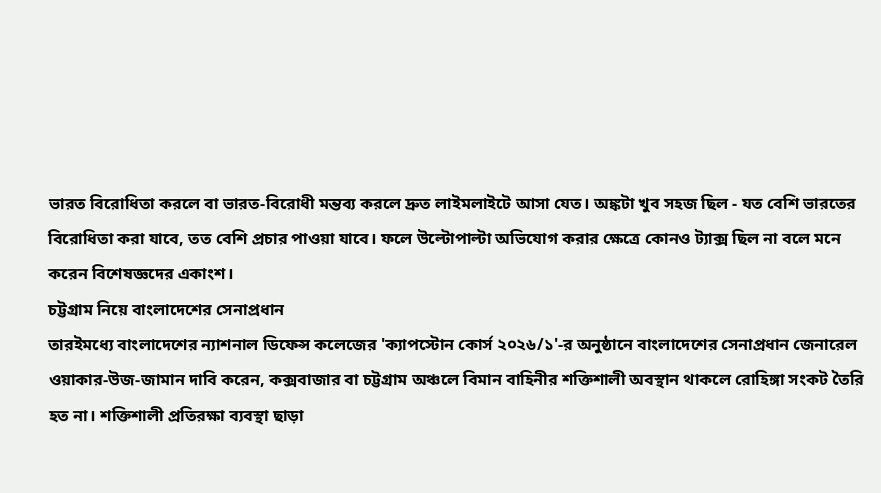ভারত বিরোধিতা করলে বা ভারত-বিরোধী মন্তব্য করলে দ্রুত লাইমলাইটে আসা যেত। অঙ্কটা খুব সহজ ছিল - যত বেশি ভারতের বিরোধিতা করা যাবে, তত বেশি প্রচার পাওয়া যাবে। ফলে উল্টোপাল্টা অভিযোগ করার ক্ষেত্রে কোনও ট্যাক্স ছিল না বলে মনে করেন বিশেষজ্ঞদের একাংশ।
চট্টগ্রাম নিয়ে বাংলাদেশের সেনাপ্রধান
তারইমধ্যে বাংলাদেশের ন্যাশনাল ডিফেন্স কলেজের 'ক্যাপস্টোন কোর্স ২০২৬/১'-র অনুষ্ঠানে বাংলাদেশের সেনাপ্রধান জেনারেল ওয়াকার-উজ-জামান দাবি করেন, কক্সবাজার বা চট্টগ্রাম অঞ্চলে বিমান বাহিনীর শক্তিশালী অবস্থান থাকলে রোহিঙ্গা সংকট তৈরি হত না। শক্তিশালী প্রতিরক্ষা ব্যবস্থা ছাড়া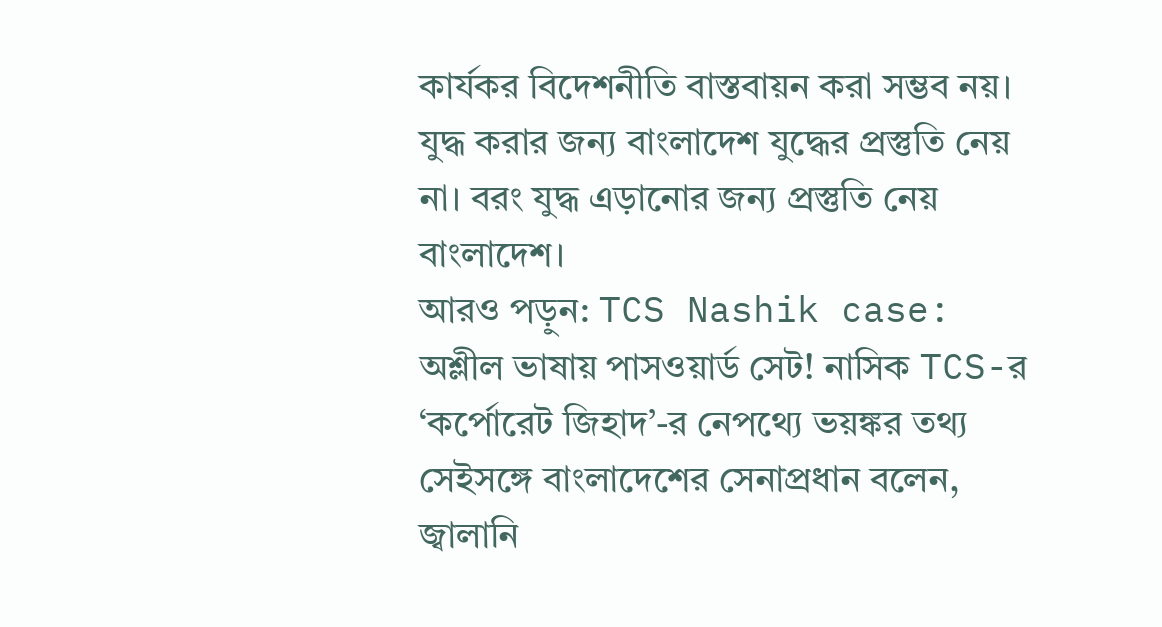কার্যকর বিদেশনীতি বাস্তবায়ন করা সম্ভব নয়। যুদ্ধ করার জন্য বাংলাদেশ যুদ্ধের প্রস্তুতি নেয় না। বরং যুদ্ধ এড়ানোর জন্য প্রস্তুতি নেয় বাংলাদেশ।
আরও পড়ুন: TCS Nashik case: অশ্লীল ভাষায় পাসওয়ার্ড সেট! নাসিক TCS-র ‘কর্পোরেট জিহাদ’-র নেপথ্যে ভয়ঙ্কর তথ্য
সেইসঙ্গে বাংলাদেশের সেনাপ্রধান বলেন, জ্বালানি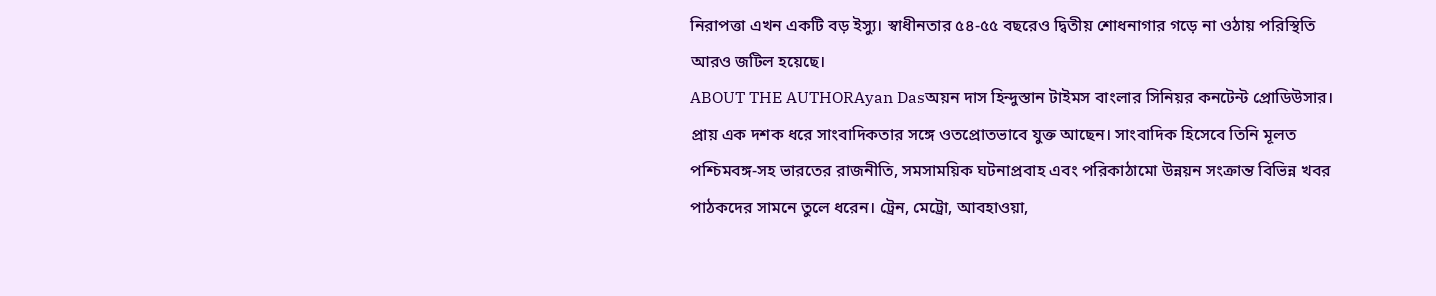নিরাপত্তা এখন একটি বড় ইস্যু। স্বাধীনতার ৫৪-৫৫ বছরেও দ্বিতীয় শোধনাগার গড়ে না ওঠায় পরিস্থিতি আরও জটিল হয়েছে।
ABOUT THE AUTHORAyan Dasঅয়ন দাস হিন্দুস্তান টাইমস বাংলার সিনিয়র কনটেন্ট প্রোডিউসার। প্রায় এক দশক ধরে সাংবাদিকতার সঙ্গে ওতপ্রোতভাবে যুক্ত আছেন। সাংবাদিক হিসেবে তিনি মূলত পশ্চিমবঙ্গ-সহ ভারতের রাজনীতি, সমসাময়িক ঘটনাপ্রবাহ এবং পরিকাঠামো উন্নয়ন সংক্রান্ত বিভিন্ন খবর পাঠকদের সামনে তুলে ধরেন। ট্রেন, মেট্রো, আবহাওয়া,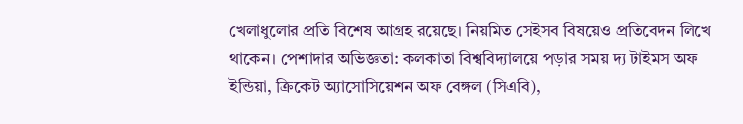খেলাধুলোর প্রতি বিশেষ আগ্রহ রয়েছে। নিয়মিত সেইসব বিষয়েও প্রতিবেদন লিখে থাকেন। পেশাদার অভিজ্ঞতা: কলকাতা বিশ্ববিদ্যালয়ে পড়ার সময় দ্য টাইমস অফ ইন্ডিয়া, ক্রিকেট অ্যাসোসিয়েশন অফ বেঙ্গল (সিএবি),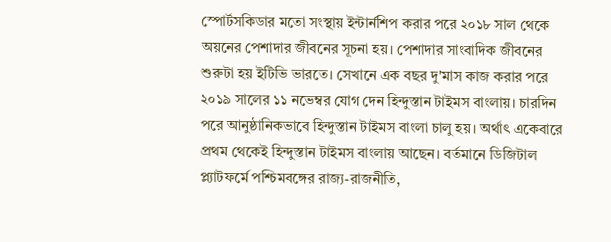স্পোর্টসকিডার মতো সংস্থায় ইন্টার্নশিপ করার পরে ২০১৮ সাল থেকে অয়নের পেশাদার জীবনের সূচনা হয়। পেশাদার সাংবাদিক জীবনের শুরুটা হয় ইটিভি ভারতে। সেখানে এক বছর দু'মাস কাজ করার পরে ২০১৯ সালের ১১ নভেম্বর যোগ দেন হিন্দুস্তান টাইমস বাংলায়। চারদিন পরে আনুষ্ঠানিকভাবে হিন্দুস্তান টাইমস বাংলা চালু হয়। অর্থাৎ একেবারে প্রথম থেকেই হিন্দুস্তান টাইমস বাংলায় আছেন। বর্তমানে ডিজিটাল প্ল্যাটফর্মে পশ্চিমবঙ্গের রাজ্য-রাজনীতি,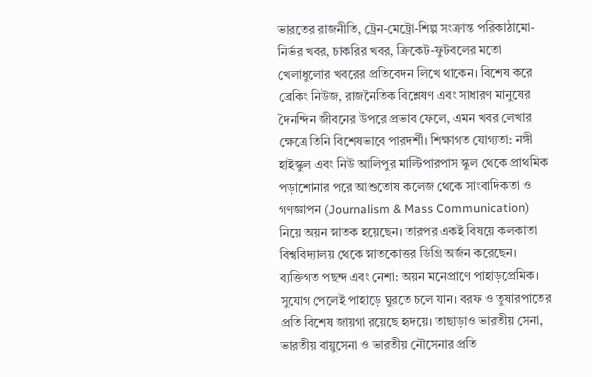ভারতের রাজনীতি, ট্রেন-মেট্রো-শিল্প সংক্রান্ত পরিকাঠামো-নির্ভর খবর, চাকরির খবর, ক্রিকেট-ফুটবলের মতো খেলাধুলোর খবরের প্রতিবেদন লিখে থাকেন। বিশেষ করে ব্রেকিং নিউজ, রাজনৈতিক বিশ্লেষণ এবং সাধারণ মানুষের দৈনন্দিন জীবনের উপরে প্রভাব ফেলে, এমন খবর লেখার ক্ষেত্রে তিনি বিশেষভাবে পারদর্শী। শিক্ষাগত যোগ্যতা: নঙ্গী হাইস্কুল এবং নিউ আলিপুর মাল্টিপারপাস স্কুল থেকে প্রাথমিক পড়াশোনার পরে আশুতোষ কলেজ থেকে সাংবাদিকতা ও গণজ্ঞাপন (Journalism & Mass Communication) নিয়ে অয়ন স্নাতক হয়েছেন। তারপর একই বিষয়ে কলকাতা বিশ্ববিদ্যালয় থেকে স্নাতকোত্তর ডিগ্রি অর্জন করেছেন। ব্যক্তিগত পছন্দ এবং নেশা: অয়ন মনেপ্রাণে পাহাড়প্রেমিক। সুযোগ পেলেই পাহাড়ে ঘুরতে চলে যান। বরফ ও তুষারপাতের প্রতি বিশেষ জায়গা রয়েছে হৃদয়ে। তাছাড়াও ভারতীয় সেনা, ভারতীয় বায়ুসেনা ও ভারতীয় নৌসেনার প্রতি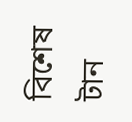বিশেষ টান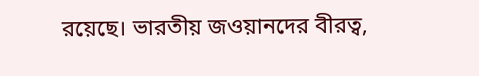রয়েছে। ভারতীয় জওয়ানদের বীরত্ব,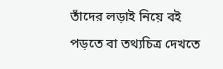তাঁদের লড়াই নিয়ে বই পড়তে বা তথ্যচিত্র দেখতে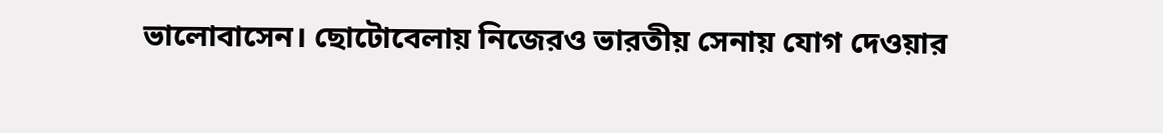ভালোবাসেন। ছোটোবেলায় নিজেরও ভারতীয় সেনায় যোগ দেওয়ার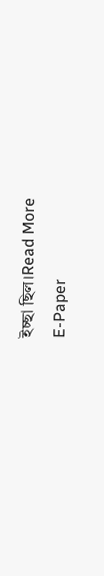ইচ্ছা ছিল।Read More
E-Paper